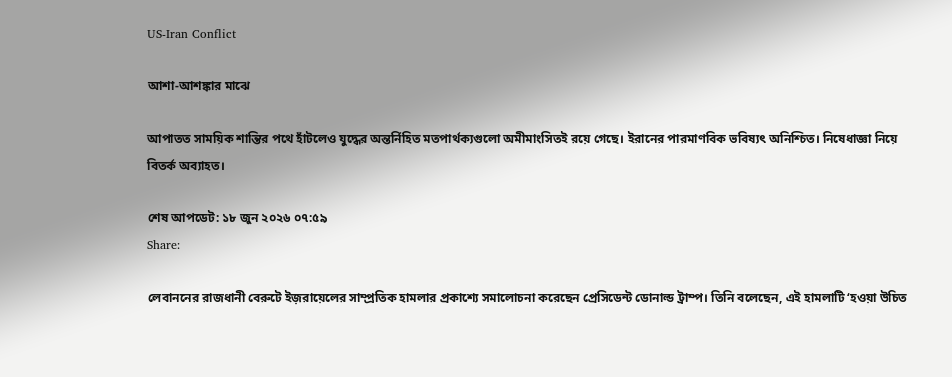US-Iran Conflict

আশা-আশঙ্কার মাঝে

আপাতত সাময়িক শান্তির পথে হাঁটলেও যুদ্ধের অন্তর্নিহিত মতপার্থক্যগুলো অমীমাংসিতই রয়ে গেছে। ইরানের পারমাণবিক ভবিষ্যৎ অনিশ্চিত। নিষেধাজ্ঞা নিয়ে বিতর্ক অব্যাহত।

শেষ আপডেট: ১৮ জুন ২০২৬ ০৭:৫৯
Share:

লেবাননের রাজধানী বেরুটে ইজ়রায়েলের সাম্প্রতিক হামলার প্রকাশ্যে সমালোচনা করেছেন প্রেসিডেন্ট ডোনাল্ড ট্রাম্প। তিনি বলেছেন, এই হামলাটি ‘হওয়া উচিত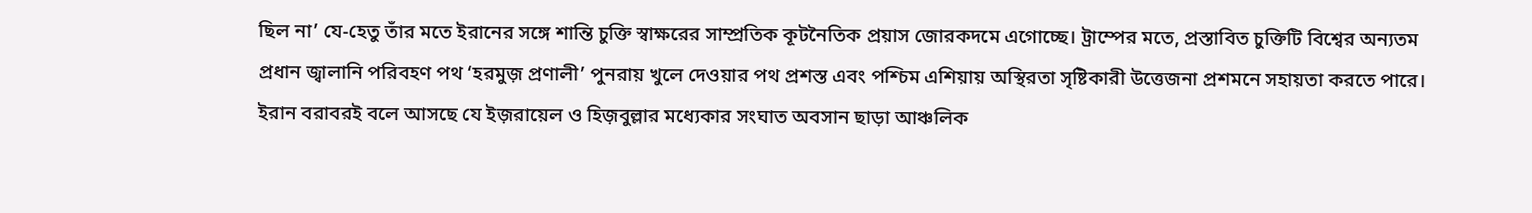ছিল না’ যে-হেতু তাঁর মতে ইরানের সঙ্গে শান্তি চুক্তি স্বাক্ষরের সাম্প্রতিক কূটনৈতিক প্রয়াস জোরকদমে এগোচ্ছে। ট্রাম্পের মতে, প্রস্তাবিত চুক্তিটি বিশ্বের অন্যতম প্রধান জ্বালানি পরিবহণ পথ ‘হরমুজ় প্রণালী’ পুনরায় খুলে দেওয়ার পথ প্রশস্ত এবং পশ্চিম এশিয়ায় অস্থিরতা সৃষ্টিকারী উত্তেজনা প্রশমনে সহায়তা করতে পারে। ইরান বরাবরই বলে আসছে যে ইজ়রায়েল ও হিজ়বুল্লার মধ্যেকার সংঘাত অবসান ছাড়া আঞ্চলিক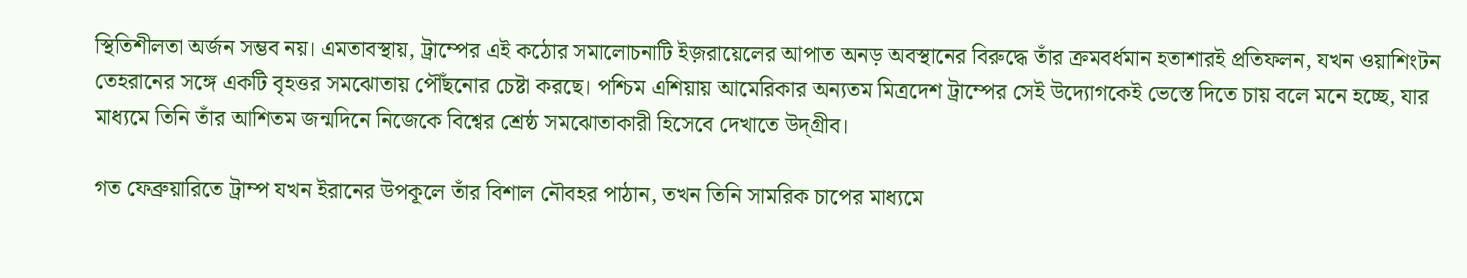স্থিতিশীলতা অর্জন সম্ভব নয়। এমতাবস্থায়, ট্রাম্পের এই কঠোর সমালোচনাটি ইজ়রায়েলের আপাত অনড় অবস্থানের বিরুদ্ধে তাঁর ক্রমবর্ধমান হতাশারই প্রতিফলন, যখন ওয়াশিংটন তেহরানের সঙ্গে একটি বৃহত্তর সমঝোতায় পৌঁছনোর চেষ্টা করছে। পশ্চিম এশিয়ায় আমেরিকার অন্যতম মিত্রদেশ ট্রাম্পের সেই উদ্যোগকেই ভেস্তে দিতে চায় বলে মনে হচ্ছে, যার মাধ্যমে তিনি তাঁর আশিতম জন্মদিনে নিজেকে বিশ্বের শ্রেষ্ঠ সমঝোতাকারী হিসেবে দেখাতে উদ্‌গ্রীব।

গত ফেব্রুয়ারিতে ট্রাম্প যখন ইরানের উপকূলে তাঁর বিশাল নৌবহর পাঠান, তখন তিনি সামরিক চাপের মাধ্যমে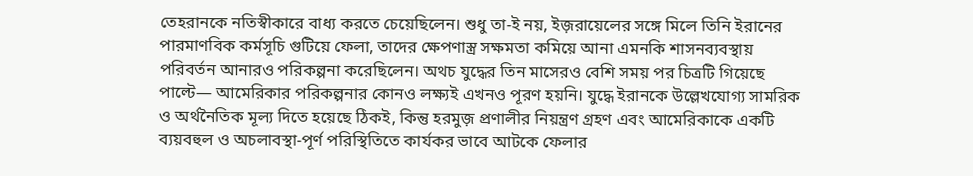তেহরানকে নতিস্বীকারে বাধ্য করতে চেয়েছিলেন। শুধু তা-ই নয়, ইজ়রায়েলের সঙ্গে মিলে তিনি ইরানের পারমাণবিক কর্মসূচি গুটিয়ে ফেলা, তাদের ক্ষেপণাস্ত্র সক্ষমতা কমিয়ে আনা এমনকি শাসনব্যবস্থায় পরিবর্তন আনারও পরিকল্পনা করেছিলেন। অথচ যুদ্ধের তিন মাসেরও বেশি সময় পর চিত্রটি গিয়েছে পাল্টে— আমেরিকার পরিকল্পনার কোনও লক্ষ্যই এখনও পূরণ হয়নি। যুদ্ধে ইরানকে উল্লেখযোগ্য সামরিক ও অর্থনৈতিক মূল্য দিতে হয়েছে ঠিকই, কিন্তু হরমুজ় প্রণালীর নিয়ন্ত্রণ গ্রহণ এবং আমেরিকাকে একটি ব্যয়বহুল ও অচলাবস্থা-পূর্ণ পরিস্থিতিতে কার্যকর ভাবে আটকে ফেলার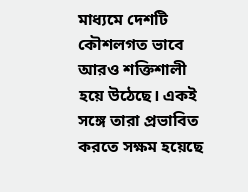মাধ্যমে দেশটি কৌশলগত ভাবে আরও শক্তিশালী হয়ে উঠেছে। একই সঙ্গে তারা প্রভাবিত করতে সক্ষম হয়েছে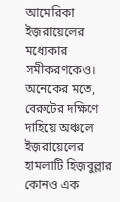আমেরিকা ইজ়রায়েলের মধ্যেকার সমীকরণকেও। অনেকের মতে, বেরুটের দক্ষিণে দাহিয়ে অঞ্চলে ইজ়রায়েলের হামলাটি হিজ়বুল্লার কোনও এক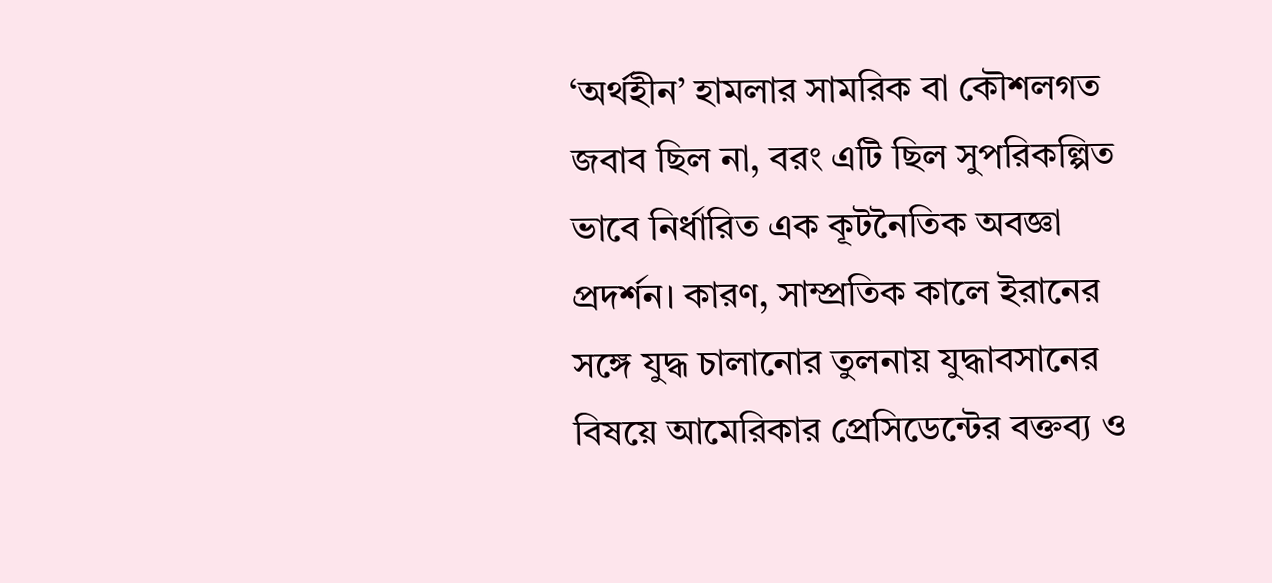‘অর্থহীন’ হামলার সামরিক বা কৌশলগত জবাব ছিল না, বরং এটি ছিল সুপরিকল্পিত ভাবে নির্ধারিত এক কূটনৈতিক অবজ্ঞা প্রদর্শন। কারণ, সাম্প্রতিক কালে ইরানের সঙ্গে যুদ্ধ চালানোর তুলনায় যুদ্ধাবসানের বিষয়ে আমেরিকার প্রেসিডেন্টের বক্তব্য ও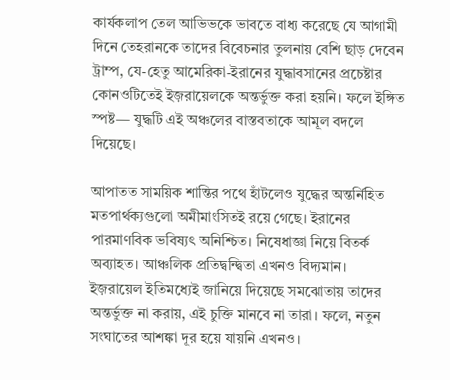কার্যকলাপ তেল আভিভকে ভাবতে বাধ্য করেছে যে আগামী দিনে তেহরানকে তাদের বিবেচনার তুলনায় বেশি ছাড় দেবেন ট্রাম্প, যে-হেতু আমেরিকা-ইরানের যুদ্ধাবসানের প্রচেষ্টার কোনওটিতেই ইজ়রায়েলকে অন্তর্ভুক্ত করা হয়নি। ফলে ইঙ্গিত স্পষ্ট— যুদ্ধটি এই অঞ্চলের বাস্তবতাকে আমূল বদলে দিয়েছে।

আপাতত সাময়িক শান্তির পথে হাঁটলেও যুদ্ধের অন্তর্নিহিত মতপার্থক্যগুলো অমীমাংসিতই রয়ে গেছে। ইরানের পারমাণবিক ভবিষ্যৎ অনিশ্চিত। নিষেধাজ্ঞা নিয়ে বিতর্ক অব্যাহত। আঞ্চলিক প্রতিদ্বন্দ্বিতা এখনও বিদ্যমান। ইজ়রায়েল ইতিমধ্যেই জানিয়ে দিয়েছে সমঝোতায় তাদের অন্তর্ভুক্ত না করায়, এই চুক্তি মানবে না তারা। ফলে, নতুন সংঘাতের আশঙ্কা দূর হয়ে যায়নি এখনও।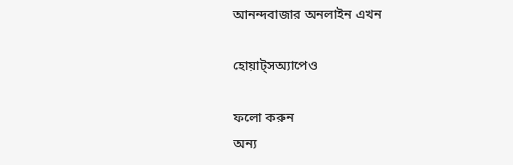আনন্দবাজার অনলাইন এখন

হোয়াট্‌সঅ্যাপেও

ফলো করুন
অন্য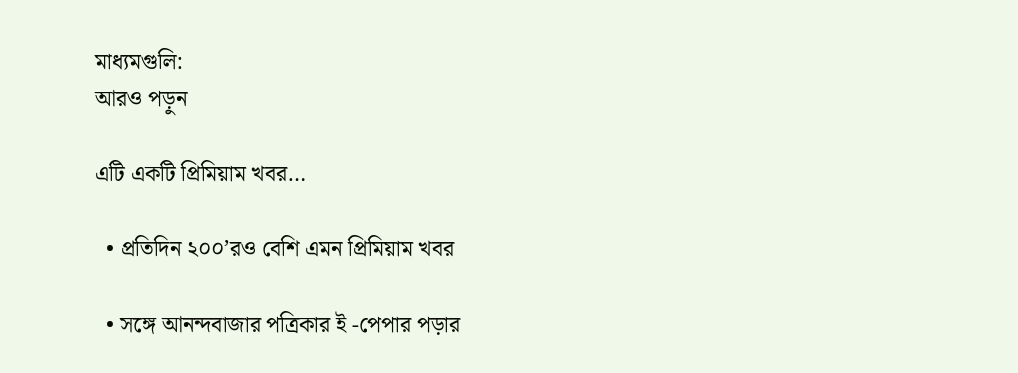মাধ্যমগুলি:
আরও পড়ুন

এটি একটি প্রিমিয়াম খবর…

  • প্রতিদিন ২০০’রও বেশি এমন প্রিমিয়াম খবর

  • সঙ্গে আনন্দবাজার পত্রিকার ই -পেপার পড়ার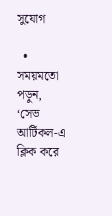সুযোগ

  • সময়মতো পড়ুন, ‘সেভ আর্টিকল-এ ক্লিক করে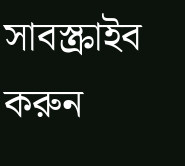সাবস্ক্রাইব করুন